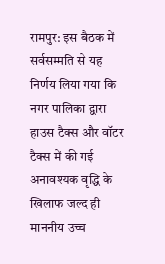रामपुर: इस बैठक में सर्वसम्मति से यह निर्णय लिया गया कि नगर पालिका द्वारा हाउस टैक्स और वॉटर टैक्स में की गई अनावश्यक वृद्धि के खिलाफ जल्द ही माननीय उच्च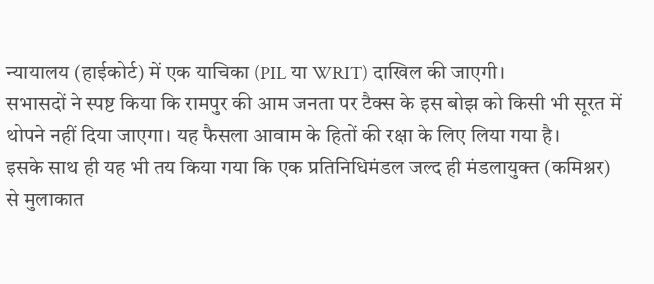न्यायालय (हाईकोर्ट) में एक याचिका (PIL या WRIT) दाखिल की जाएगी।
सभासदों ने स्पष्ट किया कि रामपुर की आम जनता पर टैक्स के इस बोझ को किसी भी सूरत में थोपने नहीं दिया जाएगा। यह फैसला आवाम के हितों की रक्षा के लिए लिया गया है।
इसके साथ ही यह भी तय किया गया कि एक प्रतिनिधिमंडल जल्द ही मंडलायुक्त (कमिश्नर) से मुलाकात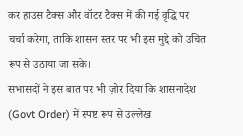कर हाउस टैक्स और वॉटर टैक्स में की गई वृद्धि पर चर्चा करेगा, ताकि शासन स्तर पर भी इस मुद्दे को उचित रूप से उठाया जा सके।
सभासदों ने इस बात पर भी ज़ोर दिया कि शासनादेश (Govt Order) में स्पष्ट रूप से उल्लेख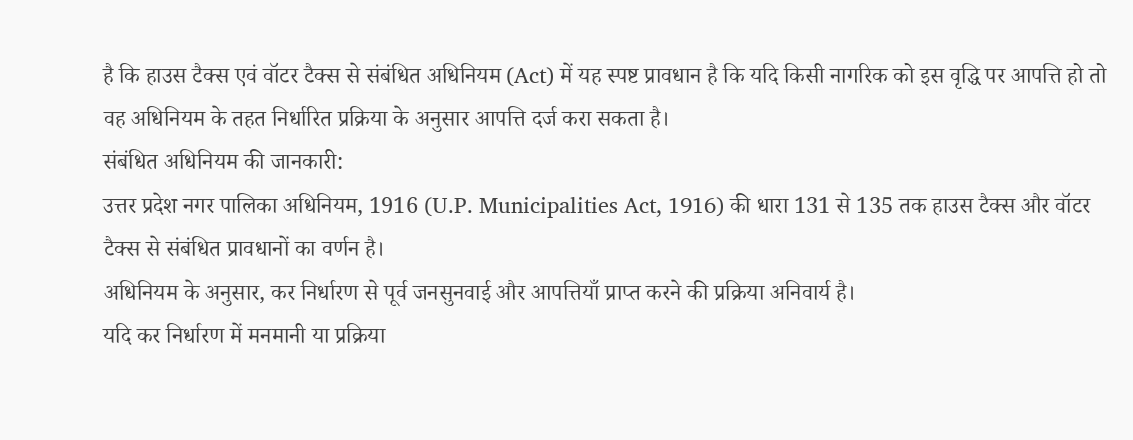है कि हाउस टैक्स एवं वॉटर टैक्स से संबंधित अधिनियम (Act) में यह स्पष्ट प्रावधान है कि यदि किसी नागरिक को इस वृद्धि पर आपत्ति हो तो वह अधिनियम के तहत निर्धारित प्रक्रिया के अनुसार आपत्ति दर्ज करा सकता है।
संबंधित अधिनियम की जानकारी:
उत्तर प्रदेश नगर पालिका अधिनियम, 1916 (U.P. Municipalities Act, 1916) की धारा 131 से 135 तक हाउस टैक्स और वॉटर टैक्स से संबंधित प्रावधानों का वर्णन है।
अधिनियम के अनुसार, कर निर्धारण से पूर्व जनसुनवाई और आपत्तियाँ प्राप्त करने की प्रक्रिया अनिवार्य है।
यदि कर निर्धारण में मनमानी या प्रक्रिया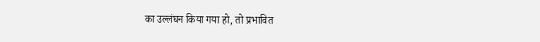का उल्लंघन किया गया हो, तो प्रभावित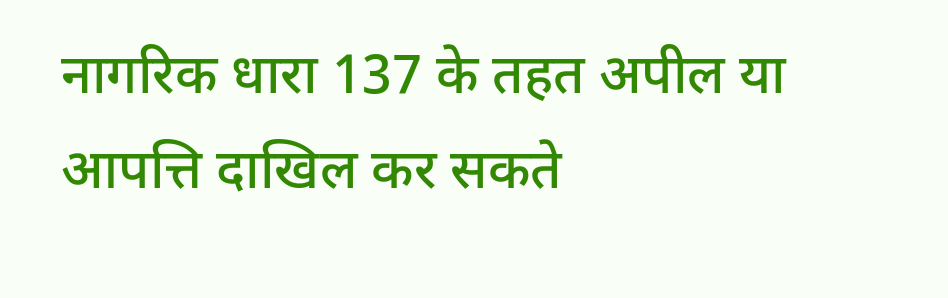नागरिक धारा 137 के तहत अपील या आपत्ति दाखिल कर सकते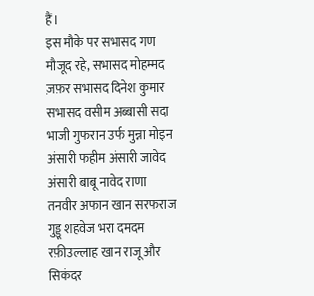हैं।
इस मौके पर सभासद गण मौजूद रहे, सभासद मोहम्मद ज़फ़र सभासद दिनेश कुमार सभासद वसीम अब्बासी सदा भाजी गुफरान उर्फ मुन्ना मोइन अंसारी फहीम अंसारी जावेद अंसारी बाबू नावेद राणा तनवीर अफान खान सरफराज गुड्डू शहवेज भरा दमदम रफ़ीउल्लाह खान राजू और सिकंदर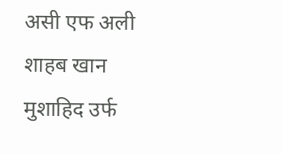असी एफ अली शाहब खान मुशाहिद उर्फ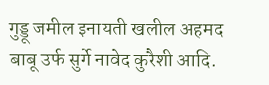गुड्डू जमील इनायती खलील अहमद बाबू उर्फ सुर्गे नावेद कुरैशी आदि.